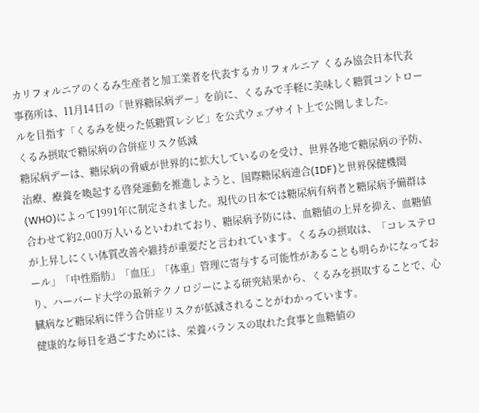カリフォルニアのくるみ生産者と加工業者を代表するカリフォルニア くるみ協会日本代表事務所は、11月14日の「世界糖尿病デー」を前に、くるみで手軽に美味しく糖質コントロールを目指す「くるみを使った低糖質レシピ」を公式ウェブサイト上で公開しました。
くるみ摂取で糖尿病の合併症リスク低減
糖尿病デーは、糖尿病の脅威が世界的に拡大しているのを受け、世界各地で糖尿病の予防、治療、療養を喚起する啓発運動を推進しようと、国際糖尿病連合(IDF)と世界保健機関(WHO)によって1991年に制定されました。現代の日本では糖尿病有病者と糖尿病予備群は合わせて約2,000万人いるといわれており、糖尿病予防には、血糖値の上昇を抑え、血糖値が上昇しにくい体質改善や維持が重要だと言われています。くるみの摂取は、「コレステロール」「中性脂肪」「血圧」「体重」管理に寄与する可能性があることも明らかになっており、ハーバード大学の最新テクノロジーによる研究結果から、くるみを摂取することで、心臓病など糖尿病に伴う合併症リスクが低減されることがわかっています。
健康的な毎日を過ごすためには、栄養バランスの取れた食事と血糖値の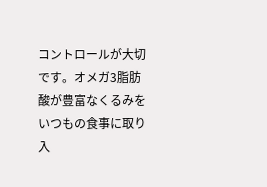コントロールが大切です。オメガ3脂肪酸が豊富なくるみをいつもの食事に取り入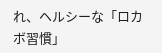れ、ヘルシーな「ロカボ習慣」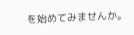を始めてみませんか。